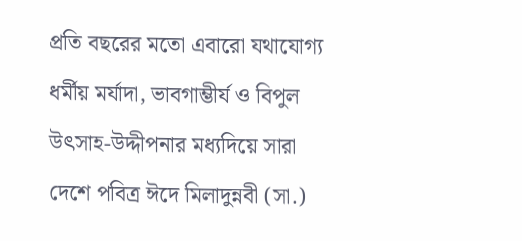প্রতি বছরের মতো এবারো যথাযোগ্য ধর্মীয় মর্যাদা, ভাবগাম্ভীর্য ও বিপুল উৎসাহ-উদ্দীপনার মধ্যদিয়ে সারা দেশে পবিত্র ঈদে মিলাদুন্নবী (সা.)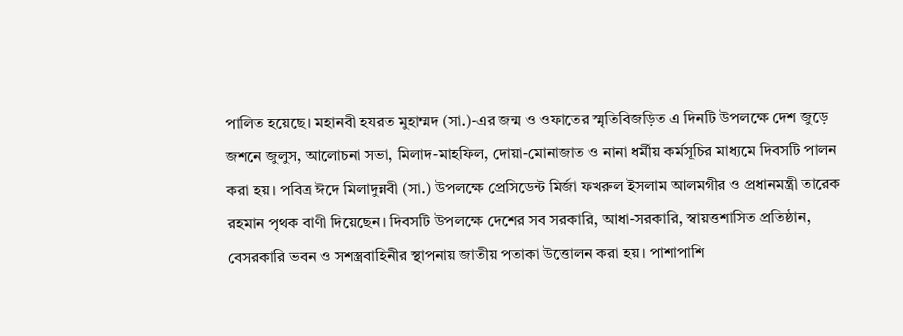পালিত হয়েছে। মহানবী হযরত মুহাম্মদ (সা.)-এর জন্ম ও ওফাতের স্মৃতিবিজড়িত এ দিনটি উপলক্ষে দেশ জুড়ে জশনে জুলুস, আলোচনা সভা, মিলাদ-মাহফিল, দোয়া-মোনাজাত ও নানা ধর্মীয় কর্মসূচির মাধ্যমে দিবসটি পালন করা হয়। পবিত্র ঈদে মিলাদুন্নবী (সা.) উপলক্ষে প্রেসিডেন্ট মির্জা ফখরুল ইসলাম আলমগীর ও প্রধানমন্ত্রী তারেক রহমান পৃথক বাণী দিয়েছেন। দিবসটি উপলক্ষে দেশের সব সরকারি, আধা-সরকারি, স্বায়ত্তশাসিত প্রতিষ্ঠান, বেসরকারি ভবন ও সশস্ত্রবাহিনীর স্থাপনায় জাতীয় পতাকা উত্তোলন করা হয়। পাশাপাশি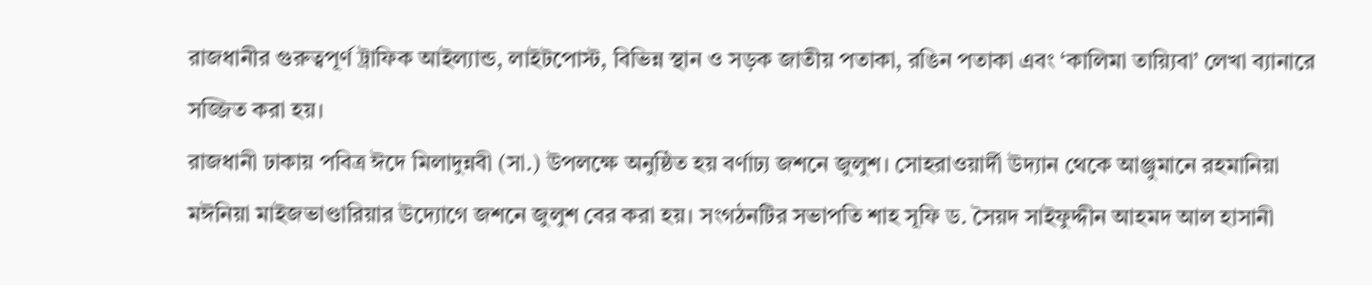রাজধানীর গুরুত্বপূর্ণ ট্রাফিক আইল্যান্ড, লাইটপোস্ট, বিভিন্ন স্থান ও সড়ক জাতীয় পতাকা, রঙিন পতাকা এবং ‘কালিমা তায়্যিবা’ লেখা ব্যানারে সজ্জিত করা হয়।
রাজধানী ঢাকায় পবিত্র ঈদে মিলাদুন্নবী (সা.) উপলক্ষে অনুষ্ঠিত হয় বর্ণাঢ্য জশনে জুলুশ। সোহরাওয়ার্দী উদ্যান থেকে আঞ্জুমানে রহমানিয়া মঈনিয়া মাইজভাণ্ডারিয়ার উদ্যোগে জশনে জুলুশ বের করা হয়। সংগঠনটির সভাপতি শাহ সূফি ড. সৈয়দ সাইফুদ্দীন আহমদ আল হাসানী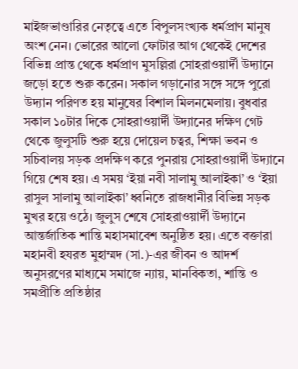মাইজভাণ্ডারির নেতৃত্বে এতে বিপুলসংখ্যক ধর্মপ্রাণ মানুষ অংশ নেন। ভোরের আলো ফোটার আগ থেকেই দেশের বিভিন্ন প্রান্ত থেকে ধর্মপ্রাণ মুসল্লিরা সোহরাওয়ার্দী উদ্যানে জড়ো হতে শুরু করেন। সকাল গড়ানোর সঙ্গে সঙ্গে পুরো উদ্যান পরিণত হয় মানুষের বিশাল মিলনমেলায়। বুধবার সকাল ১০টার দিকে সোহরাওয়ার্দী উদ্যানের দক্ষিণ গেট থেকে জুলুসটি শুরু হয়ে দোয়েল চত্বর, শিক্ষা ভবন ও সচিবালয় সড়ক প্রদক্ষিণ করে পুনরায় সোহরাওয়ার্দী উদ্যানে গিয়ে শেষ হয়। এ সময় ‘ইয়া নবী সালামু আলাইকা’ ও ‘ইয়া রাসুল সালামু আলাইকা’ ধ্বনিতে রাজধানীর বিভিন্ন সড়ক মুখর হয়ে ওঠে। জুলুস শেষে সোহরাওয়ার্দী উদ্যানে আন্তর্জাতিক শান্তি মহাসমাবেশ অনুষ্ঠিত হয়। এতে বক্তারা মহানবী হযরত মুহাম্মদ (সা.)-এর জীবন ও আদর্শ অনুসরণের মাধ্যমে সমাজে ন্যায়, মানবিকতা, শান্তি ও সমপ্রীতি প্রতিষ্ঠার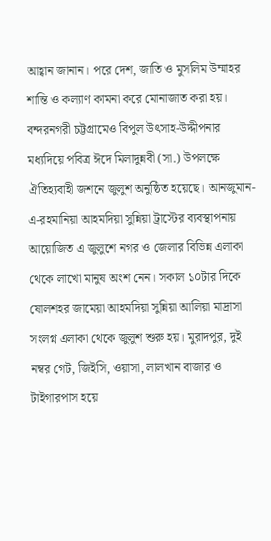আহ্বান জানান। পরে দেশ, জাতি ও মুসলিম উম্মাহর শান্তি ও কল্যাণ কামনা করে মোনাজাত করা হয়।
বন্দরনগরী চট্টগ্রামেও বিপুল উৎসাহ-উদ্দীপনার মধ্যদিয়ে পবিত্র ঈদে মিলাদুন্নবী (সা.) উপলক্ষে ঐতিহ্যবাহী জশনে জুলুশ অনুষ্ঠিত হয়েছে। আনজুমান-এ-রহমানিয়া আহমদিয়া সুন্নিয়া ট্রাস্টের ব্যবস্থাপনায় আয়োজিত এ জুলুশে নগর ও জেলার বিভিন্ন এলাকা থেকে লাখো মানুষ অংশ নেন। সকাল ১০টার দিকে ষোলশহর জামেয়া আহমদিয়া সুন্নিয়া আলিয়া মাদ্রাসা সংলগ্ন এলাকা থেকে জুলুশ শুরু হয়। মুরাদপুর, দুই নম্বর গেট, জিইসি, ওয়াসা, লালখান বাজার ও টাইগারপাস হয়ে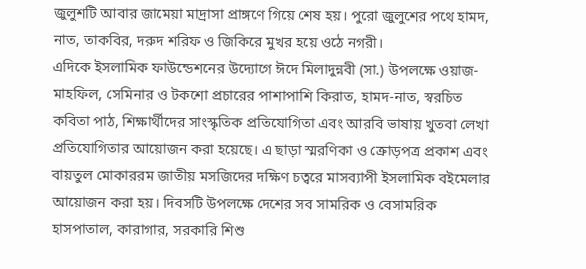জুলুশটি আবার জামেয়া মাদ্রাসা প্রাঙ্গণে গিয়ে শেষ হয়। পুরো জুলুশের পথে হামদ, নাত, তাকবির, দরুদ শরিফ ও জিকিরে মুখর হয়ে ওঠে নগরী।
এদিকে ইসলামিক ফাউন্ডেশনের উদ্যোগে ঈদে মিলাদুন্নবী (সা.) উপলক্ষে ওয়াজ-মাহফিল, সেমিনার ও টকশো প্রচারের পাশাপাশি কিরাত, হামদ-নাত, স্বরচিত কবিতা পাঠ, শিক্ষার্থীদের সাংস্কৃতিক প্রতিযোগিতা এবং আরবি ভাষায় খুতবা লেখা প্রতিযোগিতার আয়োজন করা হয়েছে। এ ছাড়া স্মরণিকা ও ক্রোড়পত্র প্রকাশ এবং বায়তুল মোকাররম জাতীয় মসজিদের দক্ষিণ চত্বরে মাসব্যাপী ইসলামিক বইমেলার আয়োজন করা হয়। দিবসটি উপলক্ষে দেশের সব সামরিক ও বেসামরিক হাসপাতাল, কারাগার, সরকারি শিশু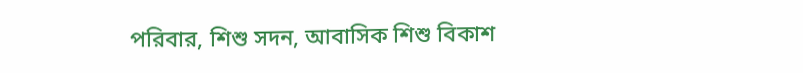পরিবার, শিশু সদন, আবাসিক শিশু বিকাশ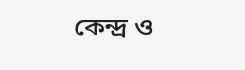কেন্দ্র ও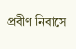প্রবীণ নিবাসে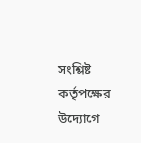সংশ্লিষ্ট কর্তৃপক্ষের উদ্যোগে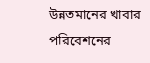উন্নতমানের খাবার পরিবেশনের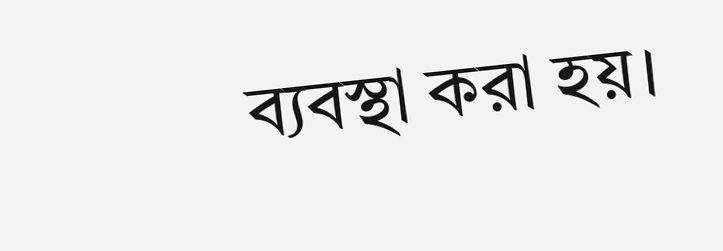ব্যবস্থা করা হয়।